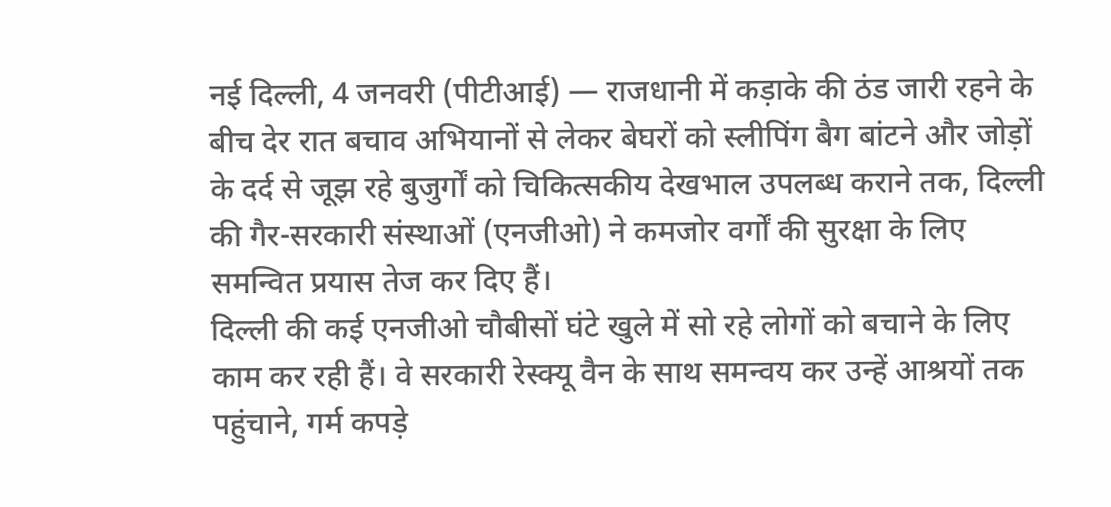नई दिल्ली, 4 जनवरी (पीटीआई) — राजधानी में कड़ाके की ठंड जारी रहने के बीच देर रात बचाव अभियानों से लेकर बेघरों को स्लीपिंग बैग बांटने और जोड़ों के दर्द से जूझ रहे बुजुर्गों को चिकित्सकीय देखभाल उपलब्ध कराने तक, दिल्ली की गैर-सरकारी संस्थाओं (एनजीओ) ने कमजोर वर्गों की सुरक्षा के लिए समन्वित प्रयास तेज कर दिए हैं।
दिल्ली की कई एनजीओ चौबीसों घंटे खुले में सो रहे लोगों को बचाने के लिए काम कर रही हैं। वे सरकारी रेस्क्यू वैन के साथ समन्वय कर उन्हें आश्रयों तक पहुंचाने, गर्म कपड़े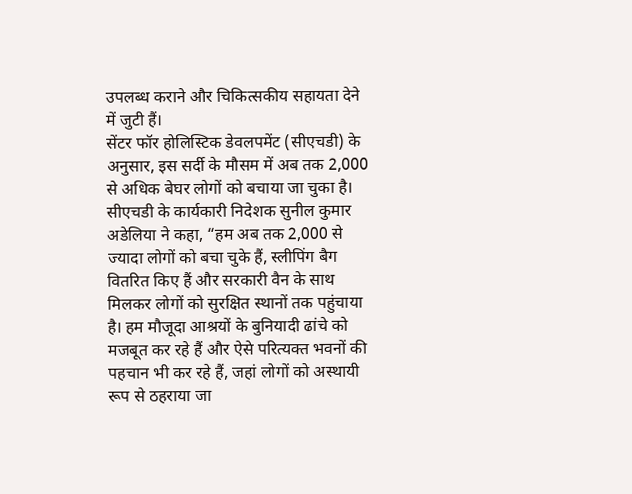उपलब्ध कराने और चिकित्सकीय सहायता देने में जुटी हैं।
सेंटर फॉर होलिस्टिक डेवलपमेंट (सीएचडी) के अनुसार, इस सर्दी के मौसम में अब तक 2,000 से अधिक बेघर लोगों को बचाया जा चुका है।
सीएचडी के कार्यकारी निदेशक सुनील कुमार अडेलिया ने कहा, “हम अब तक 2,000 से ज्यादा लोगों को बचा चुके हैं, स्लीपिंग बैग वितरित किए हैं और सरकारी वैन के साथ मिलकर लोगों को सुरक्षित स्थानों तक पहुंचाया है। हम मौजूदा आश्रयों के बुनियादी ढांचे को मजबूत कर रहे हैं और ऐसे परित्यक्त भवनों की पहचान भी कर रहे हैं, जहां लोगों को अस्थायी रूप से ठहराया जा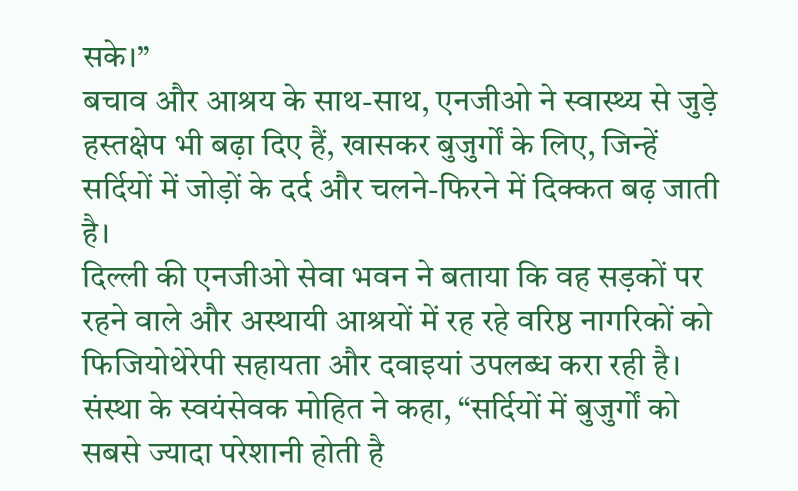सके।”
बचाव और आश्रय के साथ-साथ, एनजीओ ने स्वास्थ्य से जुड़े हस्तक्षेप भी बढ़ा दिए हैं, खासकर बुजुर्गों के लिए, जिन्हें सर्दियों में जोड़ों के दर्द और चलने-फिरने में दिक्कत बढ़ जाती है।
दिल्ली की एनजीओ सेवा भवन ने बताया कि वह सड़कों पर रहने वाले और अस्थायी आश्रयों में रह रहे वरिष्ठ नागरिकों को फिजियोथेरेपी सहायता और दवाइयां उपलब्ध करा रही है।
संस्था के स्वयंसेवक मोहित ने कहा, “सर्दियों में बुजुर्गों को सबसे ज्यादा परेशानी होती है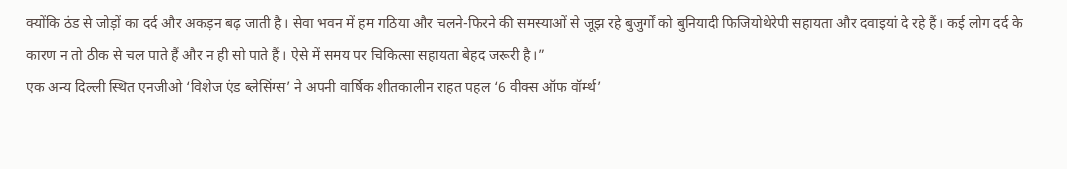क्योंकि ठंड से जोड़ों का दर्द और अकड़न बढ़ जाती है। सेवा भवन में हम गठिया और चलने-फिरने की समस्याओं से जूझ रहे बुजुर्गों को बुनियादी फिजियोथेरेपी सहायता और दवाइयां दे रहे हैं। कई लोग दर्द के कारण न तो ठीक से चल पाते हैं और न ही सो पाते हैं। ऐसे में समय पर चिकित्सा सहायता बेहद जरूरी है।”
एक अन्य दिल्ली स्थित एनजीओ ‘विशेज एंड ब्लेसिंग्स’ ने अपनी वार्षिक शीतकालीन राहत पहल ‘6 वीक्स ऑफ वॉर्म्थ’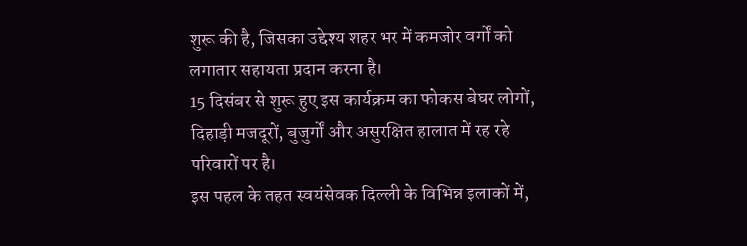शुरू की है, जिसका उद्देश्य शहर भर में कमजोर वर्गों को लगातार सहायता प्रदान करना है।
15 दिसंबर से शुरू हुए इस कार्यक्रम का फोकस बेघर लोगों, दिहाड़ी मजदूरों, बुजुर्गों और असुरक्षित हालात में रह रहे परिवारों पर है।
इस पहल के तहत स्वयंसेवक दिल्ली के विभिन्न इलाकों में,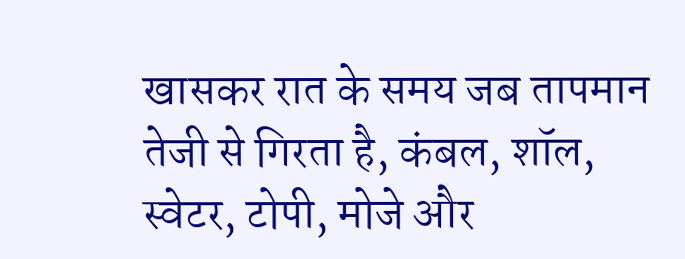खासकर रात के समय जब तापमान तेजी से गिरता है, कंबल, शॉल, स्वेटर, टोपी, मोजे और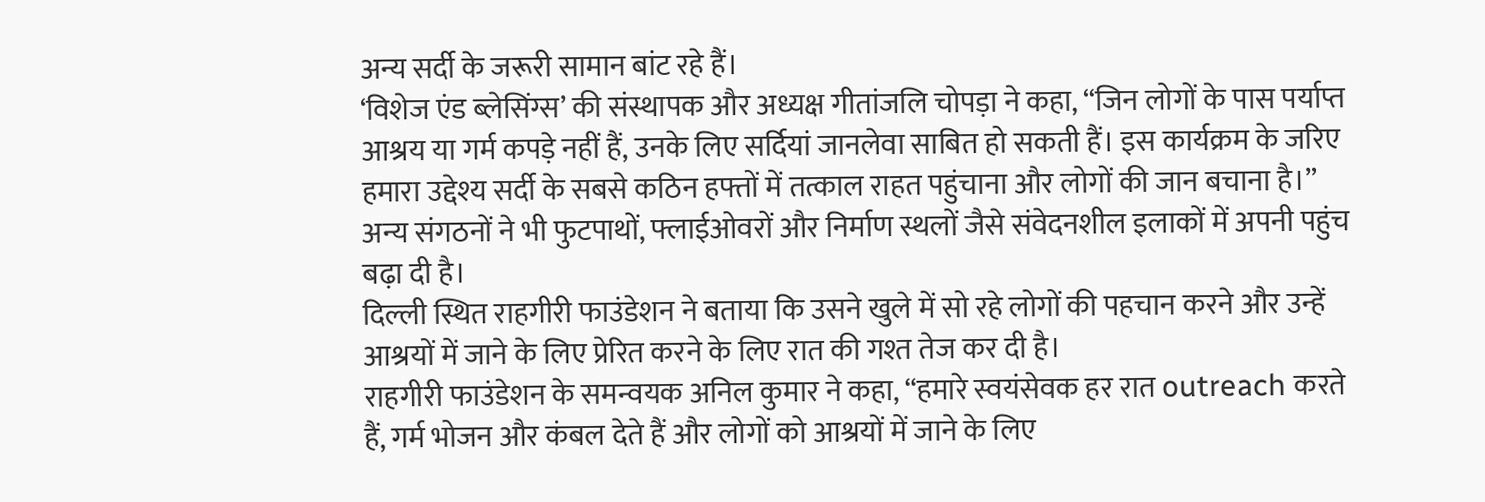अन्य सर्दी के जरूरी सामान बांट रहे हैं।
‘विशेज एंड ब्लेसिंग्स’ की संस्थापक और अध्यक्ष गीतांजलि चोपड़ा ने कहा, “जिन लोगों के पास पर्याप्त आश्रय या गर्म कपड़े नहीं हैं, उनके लिए सर्दियां जानलेवा साबित हो सकती हैं। इस कार्यक्रम के जरिए हमारा उद्देश्य सर्दी के सबसे कठिन हफ्तों में तत्काल राहत पहुंचाना और लोगों की जान बचाना है।”
अन्य संगठनों ने भी फुटपाथों, फ्लाईओवरों और निर्माण स्थलों जैसे संवेदनशील इलाकों में अपनी पहुंच बढ़ा दी है।
दिल्ली स्थित राहगीरी फाउंडेशन ने बताया कि उसने खुले में सो रहे लोगों की पहचान करने और उन्हें आश्रयों में जाने के लिए प्रेरित करने के लिए रात की गश्त तेज कर दी है।
राहगीरी फाउंडेशन के समन्वयक अनिल कुमार ने कहा, “हमारे स्वयंसेवक हर रात outreach करते हैं, गर्म भोजन और कंबल देते हैं और लोगों को आश्रयों में जाने के लिए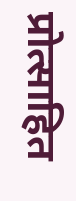प्रोत्साहित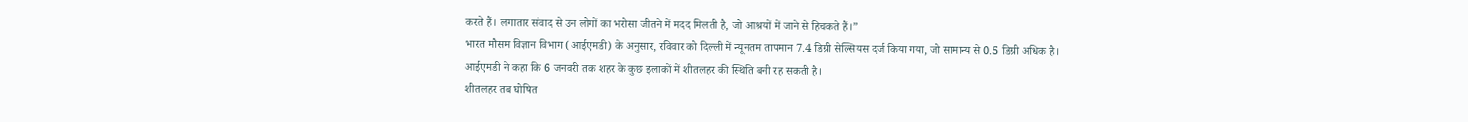करते हैं। लगातार संवाद से उन लोगों का भरोसा जीतने में मदद मिलती है, जो आश्रयों में जाने से हिचकते हैं।”
भारत मौसम विज्ञान विभाग (आईएमडी) के अनुसार, रविवार को दिल्ली में न्यूनतम तापमान 7.4 डिग्री सेल्सियस दर्ज किया गया, जो सामान्य से 0.5 डिग्री अधिक है।
आईएमडी ने कहा कि 6 जनवरी तक शहर के कुछ इलाकों में शीतलहर की स्थिति बनी रह सकती है।
शीतलहर तब घोषित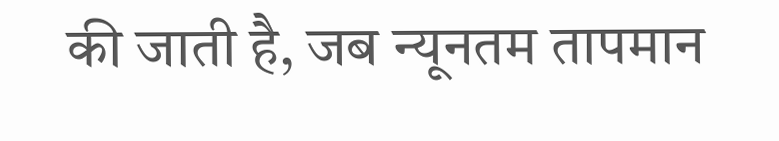की जाती है, जब न्यूनतम तापमान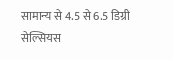सामान्य से 4.5 से 6.5 डिग्री सेल्सियस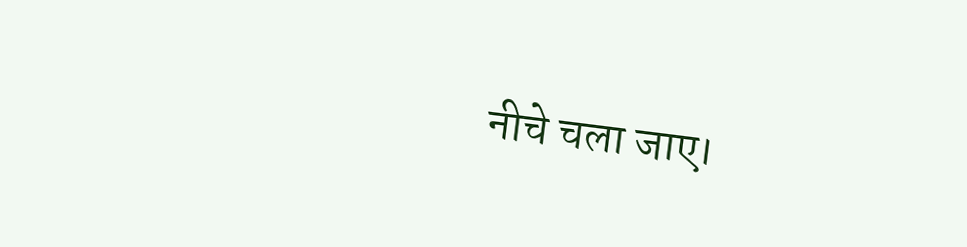नीचे चला जाए।